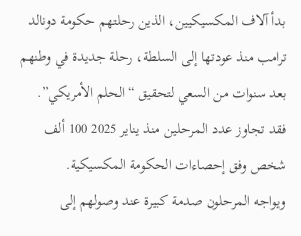بدأ آلاف المكسيكيين، الذين رحلتهم حكومة دونالد ترامب منذ عودتها إلى السلطة، رحلة جديدة في وطنهم بعد سنوات من السعي لتحقيق “الحلم الأمريكي”. فقد تجاوز عدد المرحلين منذ يناير 2025 100 ألف شخص وفق إحصاءات الحكومة المكسيكية.
ويواجه المرحلون صدمة كبيرة عند وصولهم إلى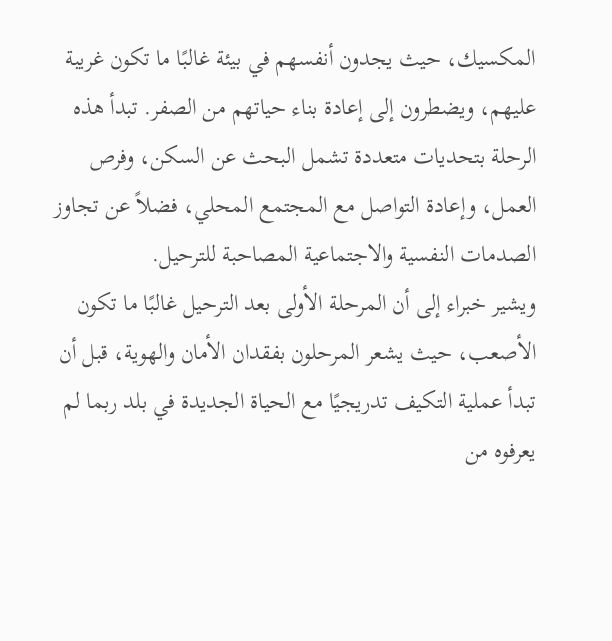المكسيك، حيث يجدون أنفسهم في بيئة غالبًا ما تكون غريبة عليهم، ويضطرون إلى إعادة بناء حياتهم من الصفر. تبدأ هذه الرحلة بتحديات متعددة تشمل البحث عن السكن، وفرص العمل، وإعادة التواصل مع المجتمع المحلي، فضلاً عن تجاوز الصدمات النفسية والاجتماعية المصاحبة للترحيل.
ويشير خبراء إلى أن المرحلة الأولى بعد الترحيل غالبًا ما تكون الأصعب، حيث يشعر المرحلون بفقدان الأمان والهوية، قبل أن تبدأ عملية التكيف تدريجيًا مع الحياة الجديدة في بلد ربما لم يعرفوه من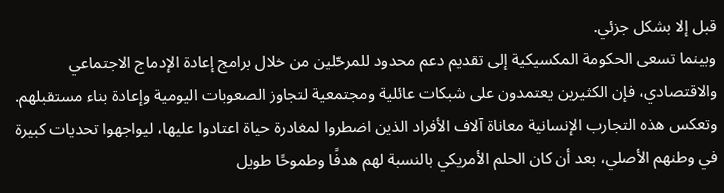قبل إلا بشكل جزئي.
وبينما تسعى الحكومة المكسيكية إلى تقديم دعم محدود للمرحّلين من خلال برامج إعادة الإدماج الاجتماعي والاقتصادي، فإن الكثيرين يعتمدون على شبكات عائلية ومجتمعية لتجاوز الصعوبات اليومية وإعادة بناء مستقبلهم.
وتعكس هذه التجارب الإنسانية معاناة آلاف الأفراد الذين اضطروا لمغادرة حياة اعتادوا عليها، ليواجهوا تحديات كبيرة في وطنهم الأصلي، بعد أن كان الحلم الأمريكي بالنسبة لهم هدفًا وطموحًا طويل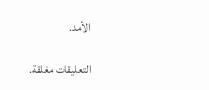الأمد.

التعليقات مغلقة.